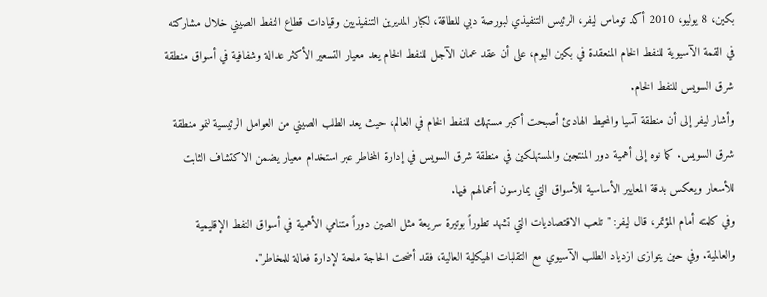بكين، 8 يوليو، 2010 أكد توماس ليفر، الرئيس التنفيذي لبورصة دبي للطاقة، لكبار المديرين التنفيذيين وقيادات قطاع النفط الصيني خلال مشاركته في القمة الآسيوية للنفط الخام المنعقدة في بكين اليوم، على أن عقد عمان الآجل للنفط الخام يعد معيار التسعير الأكثر عدالة وشفافية في أسواق منطقة شرق السويس للنفط الخام.
وأشار ليفر إلى أن منطقة آسيا والمحيط الهادئ أصبحت أكبر مستهلك للنفط الخام في العالم، حيث يعد الطلب الصيني من العوامل الرئيسية لنمو منطقة شرق السويس. كما نوه إلى أهمية دور المنتجين والمستهلكين في منطقة شرق السويس في إدارة المخاطر عبر استخدام معيار يضمن الاكتشاف الثابت للأسعار ويعكس بدقة المعايير الأساسية للأسواق التي يمارسون أعمالهم فيها.
وفي كلمته أمام المؤتمر، قال ليفر: "تلعب الاقتصاديات التي تشهد تطوراً بوتيرة سريعة مثل الصين دوراً متنامي الأهمية في أسواق النفط الإقليمية والعالمية. وفي حين يتوازى ازدياد الطلب الآسيوي مع التقلبات الهيكلية العالية، فقد أضحت الحاجة ملحة لإدارة فعالة للمخاطر".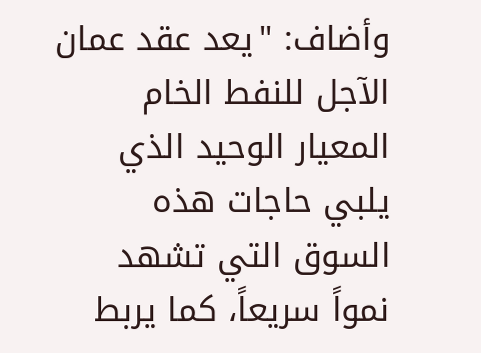وأضاف: "يعد عقد عمان الآجل للنفط الخام المعيار الوحيد الذي يلبي حاجات هذه السوق التي تشهد نمواً سريعاً، كما يربط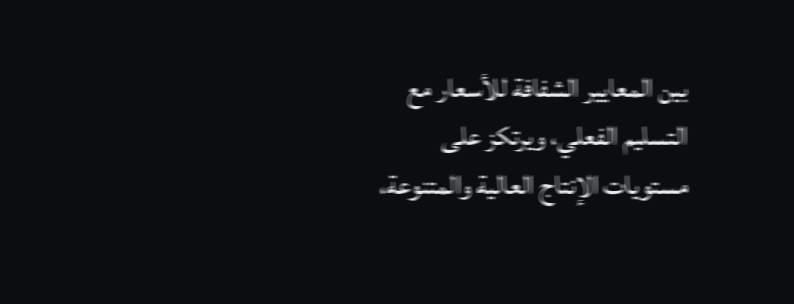بين المعايير الشفافة للأسعار مع التسليم الفعلي، ويرتكز على مستويات الإنتاج العالية والمتنوعة،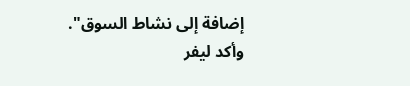إضافة إلى نشاط السوق".
وأكد ليفر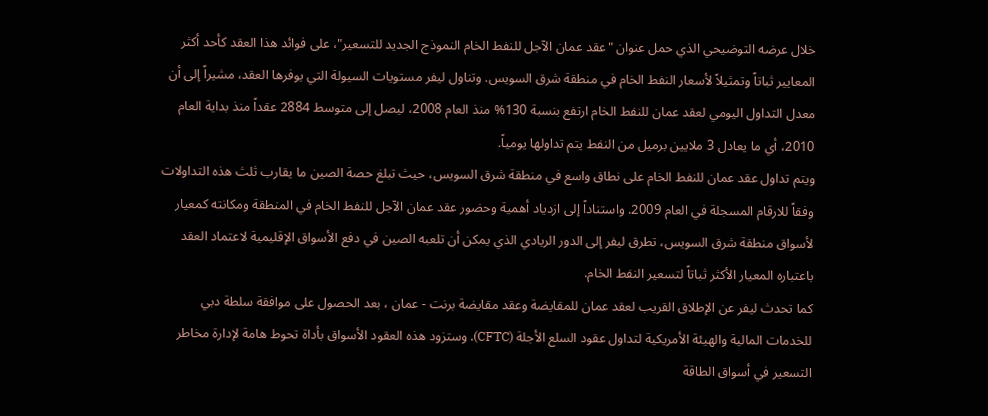خلال عرضه التوضيحي الذي حمل عنوان "عقد عمان الآجل للنفط الخام النموذج الجديد للتسعير"، على فوائد هذا العقد كأحد أكثر المعايير ثباتاً وتمثيلاً لأسعار النفط الخام في منطقة شرق السويس. وتناول ليفر مستويات السيولة التي يوفرها العقد، مشيراً إلى أن معدل التداول اليومي لعقد عمان للنفط الخام ارتفع بنسبة 130% منذ العام 2008، ليصل إلى متوسط 2884 عقداً منذ بداية العام 2010، أي ما يعادل 3 ملايين برميل من النفط يتم تداولها يومياً.
ويتم تداول عقد عمان للنفط الخام على نطاق واسع في منطقة شرق السويس، حيث تبلغ حصة الصين ما يقارب ثلث هذه التداولات وفقاً للارقام المسجلة في العام 2009. واستناداً إلى ازدياد أهمية وحضور عقد عمان الآجل للنفط الخام في المنطقة ومكانته كمعيار لأسواق منطقة شرق السويس، تطرق ليفر إلى الدور الريادي الذي يمكن أن تلعبه الصين في دفع الأسواق الإقليمية لاعتماد العقد باعتباره المعيار الأكثر ثباتاً لتسعير النفط الخام.
كما تحدث ليفر عن الإطلاق القريب لعقد عمان للمقايضة وعقد مقايضة برنت - عمان ، بعد الحصول على موافقة سلطة دبي للخدمات المالية والهيئة الأمريكية لتداول عقود السلع الأجلة (CFTC). وستزود هذه العقود الأسواق بأداة تحوط هامة لإدارة مخاطر التسعير في أسواق الطاقة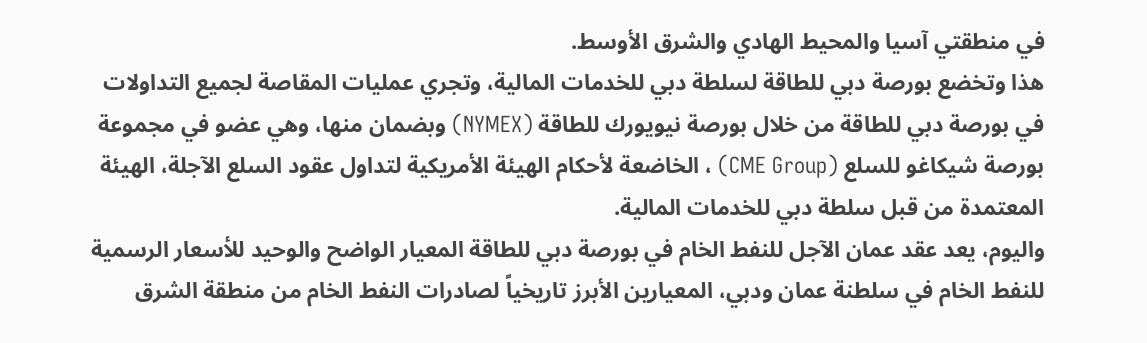في منطقتي آسيا والمحيط الهادي والشرق الأوسط.
هذا وتخضع بورصة دبي للطاقة لسلطة دبي للخدمات المالية، وتجري عمليات المقاصة لجميع التداولات في بورصة دبي للطاقة من خلال بورصة نيويورك للطاقة (NYMEX) وبضمان منها، وهي عضو في مجموعة بورصة شيكاغو للسلع (CME Group) ، الخاضعة لأحكام الهيئة الأمريكية لتداول عقود السلع الآجلة، الهيئة المعتمدة من قبل سلطة دبي للخدمات المالية.
واليوم، يعد عقد عمان الآجل للنفط الخام في بورصة دبي للطاقة المعيار الواضح والوحيد للأسعار الرسمية للنفط الخام في سلطنة عمان ودبي، المعيارين الأبرز تاريخياً لصادرات النفط الخام من منطقة الشرق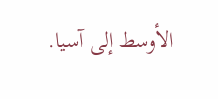الأوسط إلى آسيا.